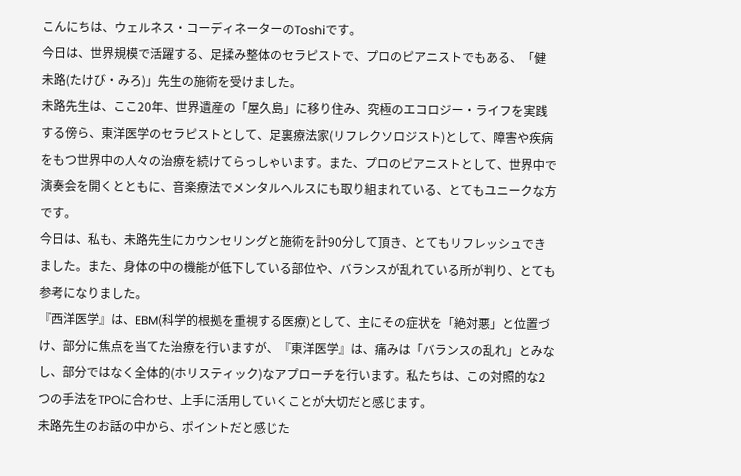こんにちは、ウェルネス・コーディネーターのToshiです。
今日は、世界規模で活躍する、足揉み整体のセラピストで、プロのピアニストでもある、「健 未路(たけび・みろ)」先生の施術を受けました。
未路先生は、ここ20年、世界遺産の「屋久島」に移り住み、究極のエコロジー・ライフを実践する傍ら、東洋医学のセラピストとして、足裏療法家(リフレクソロジスト)として、障害や疾病をもつ世界中の人々の治療を続けてらっしゃいます。また、プロのピアニストとして、世界中で演奏会を開くとともに、音楽療法でメンタルヘルスにも取り組まれている、とてもユニークな方です。
今日は、私も、未路先生にカウンセリングと施術を計90分して頂き、とてもリフレッシュできました。また、身体の中の機能が低下している部位や、バランスが乱れている所が判り、とても参考になりました。
『西洋医学』は、EBM(科学的根拠を重視する医療)として、主にその症状を「絶対悪」と位置づけ、部分に焦点を当てた治療を行いますが、『東洋医学』は、痛みは「バランスの乱れ」とみなし、部分ではなく全体的(ホリスティック)なアプローチを行います。私たちは、この対照的な2つの手法をTPOに合わせ、上手に活用していくことが大切だと感じます。
未路先生のお話の中から、ポイントだと感じた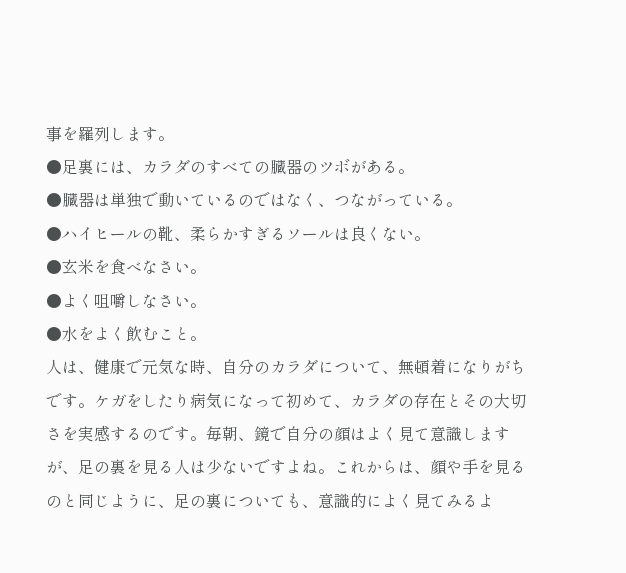事を羅列します。
●足裏には、カラダのすべての臓器のツボがある。
●臓器は単独で動いているのではなく、つながっている。
●ハイヒールの靴、柔らかすぎるソールは良くない。
●玄米を食べなさい。
●よく咀嚼しなさい。
●水をよく飲むこと。
人は、健康で元気な時、自分のカラダについて、無頓着になりがちです。ケガをしたり病気になって初めて、カラダの存在とその大切さを実感するのです。毎朝、鏡で自分の顔はよく見て意識しますが、足の裏を見る人は少ないですよね。これからは、顔や手を見るのと同じように、足の裏についても、意識的によく見てみるよ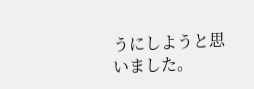うにしようと思いました。